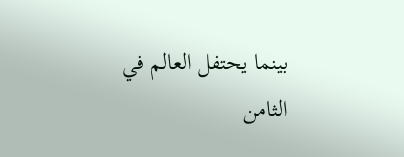بينما يحتفل العالم في الثامن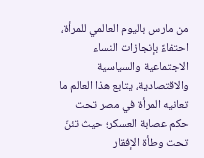من مارس باليوم العالمي للمرأة، احتفاءً بإنجازات النساء الاجتماعية والسياسية والاقتصادية، يتابع هذا العالم ما تعانيه المرأة في مصر تحت حكم عصابة العسكر؛ حيث تئنّ تحت وطأة الإفقار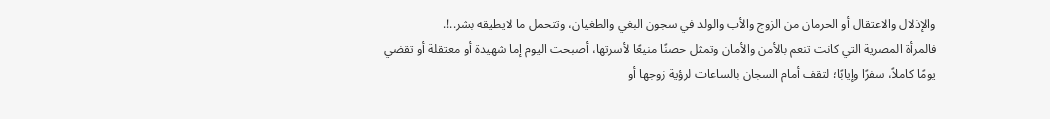والإذلال والاعتقال أو الحرمان من الزوج والأب والولد في سجون البغي والطغيان، وتتحمل ما لايطيقه بشر..!.
فالمرأة المصرية التي كانت تنعم بالأمن والأمان وتمثل حصنًا منيعًا لأسرتها، أصبحت اليوم إما شهيدة أو معتقلة أو تقضي يومًا كاملاً، سفرًا وإيابًا؛ لتقف أمام السجان بالساعات لرؤية زوجها أو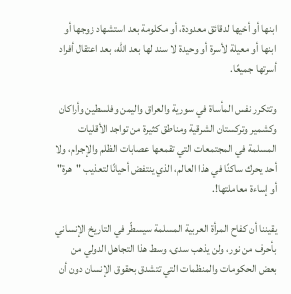ابنها أو أخيها لدقائق معدودة، أو مكلومة بعد استشهاد زوجها أو ابنها أو معيلة لأسرة أو وحيدة لا سند لها بعد الله، بعد اعتقال أفراد أسرتها جميعًا.

وتتكرر نفس المأساة في سورية والعراق واليمن وفلسطين وأراكان وكشمير وتركستان الشرقية ومناطق كثيرة من تواجد الأقليات المسلمة في المجتمعات التي تقمعها عصابات الظلم والإجرام، ولا أحد يحرك ساكنًا في هذا العالم، الذي ينتفض أحيانًا لتعذيب "هرة" أو إساءة معاملتها!.

يقيننا أن كفاح المرأة العربية المسلمة سيسطّر في التاريخ الإنساني بأحرف من نور، ولن يذهب سدى، وسط هذا التجاهل الدولي من بعض الحكومات والمنظمات التي تتشدق بحقوق الإنسان دون أن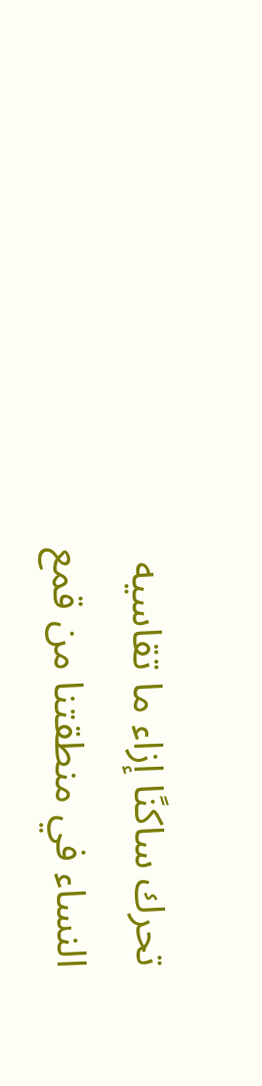تحرك ساكنًا إزاء ما تقاسيه النساء في منطقتنا من قمع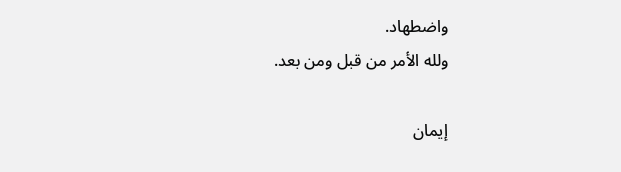واضطهاد.
ولله الأمر من قبل ومن بعد.

إيمان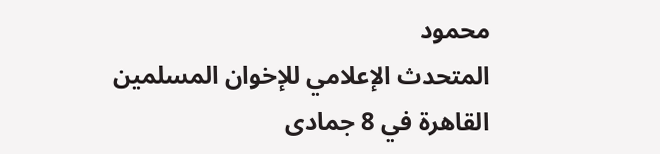محمود
المتحدث الإعلامي للإخوان المسلمين
القاهرة في 8 جمادى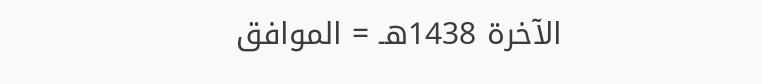الآخرة 1438هـ = الموافق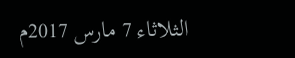الثلاثاء 7 مارس 2017م